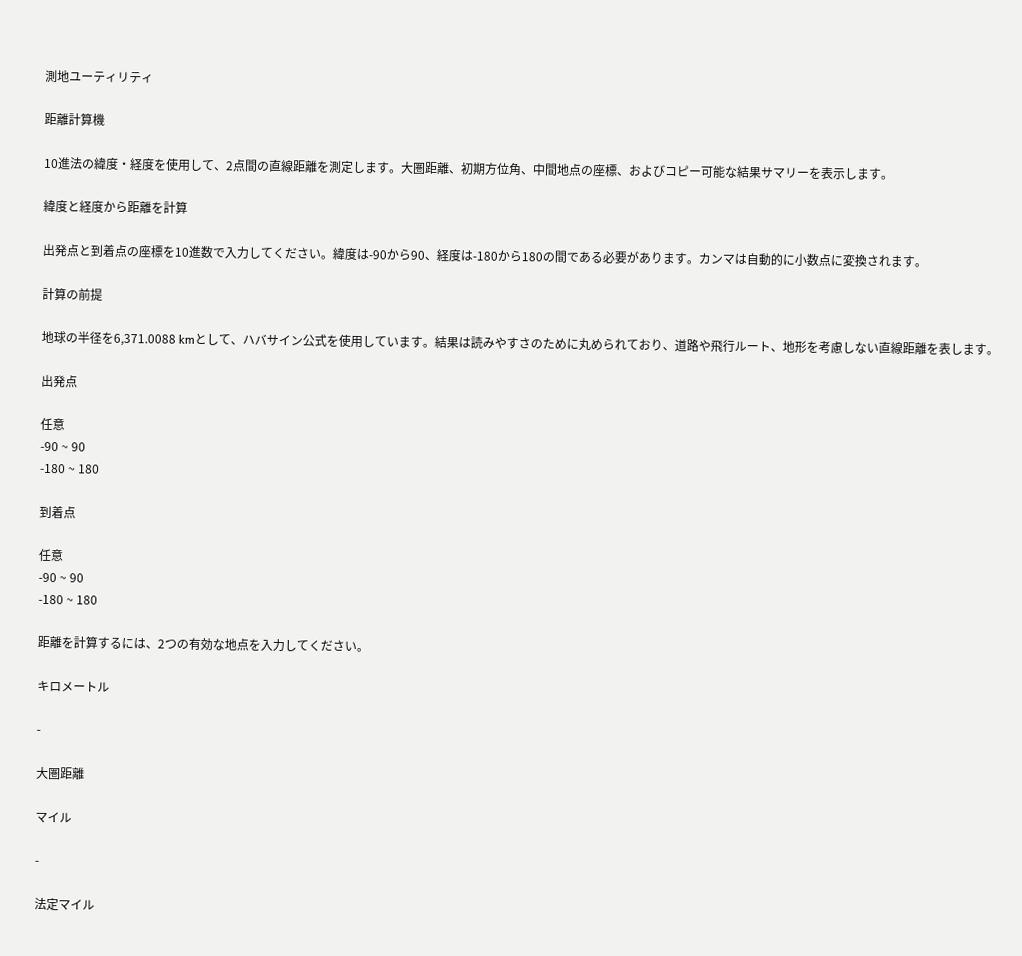測地ユーティリティ

距離計算機

10進法の緯度・経度を使用して、2点間の直線距離を測定します。大圏距離、初期方位角、中間地点の座標、およびコピー可能な結果サマリーを表示します。

緯度と経度から距離を計算

出発点と到着点の座標を10進数で入力してください。緯度は-90から90、経度は-180から180の間である必要があります。カンマは自動的に小数点に変換されます。

計算の前提

地球の半径を6,371.0088 kmとして、ハバサイン公式を使用しています。結果は読みやすさのために丸められており、道路や飛行ルート、地形を考慮しない直線距離を表します。

出発点

任意
-90 ~ 90
-180 ~ 180

到着点

任意
-90 ~ 90
-180 ~ 180

距離を計算するには、2つの有効な地点を入力してください。

キロメートル

-

大圏距離

マイル

-

法定マイル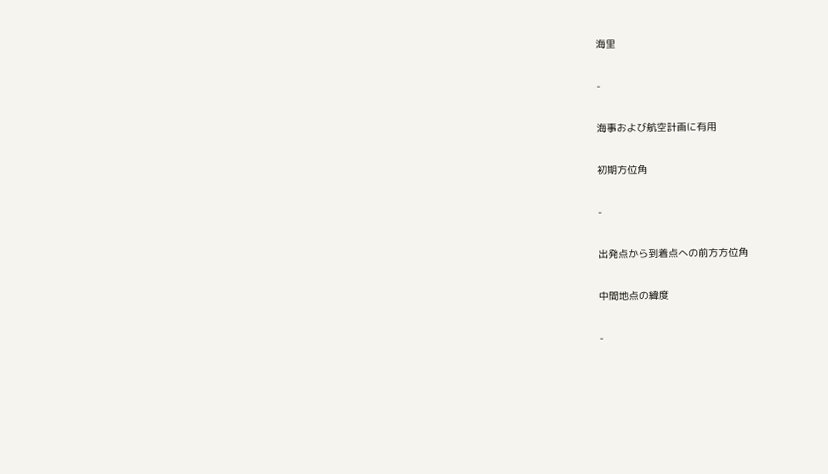海里

-

海事および航空計画に有用

初期方位角

-

出発点から到着点への前方方位角

中間地点の緯度

-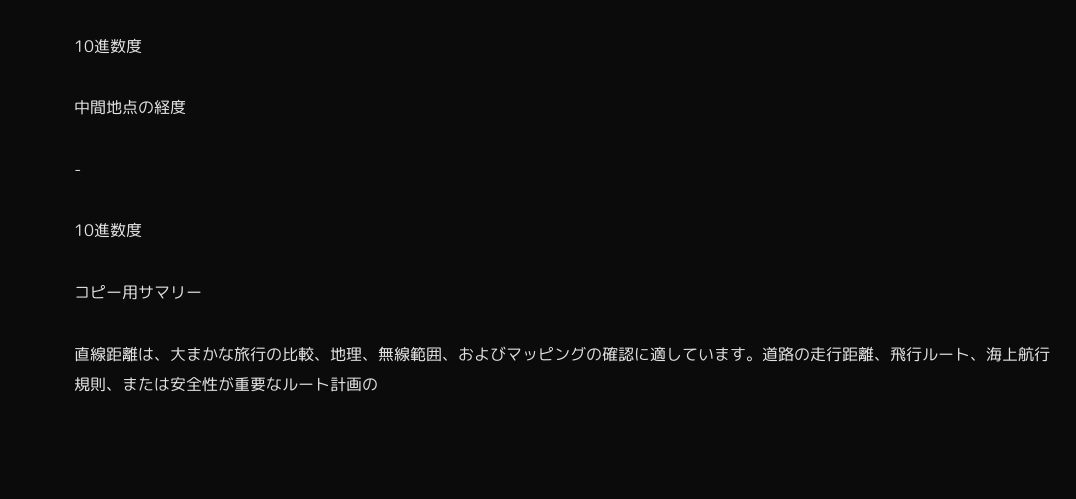10進数度

中間地点の経度

-

10進数度

コピー用サマリー

直線距離は、大まかな旅行の比較、地理、無線範囲、およびマッピングの確認に適しています。道路の走行距離、飛行ルート、海上航行規則、または安全性が重要なルート計画の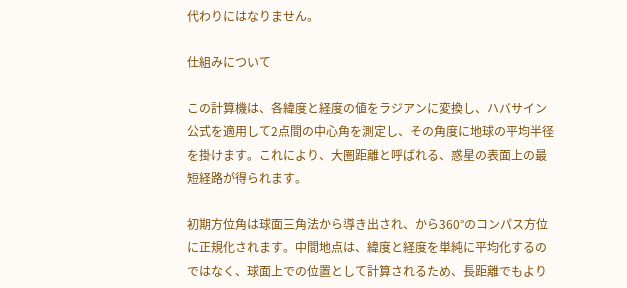代わりにはなりません。

仕組みについて

この計算機は、各緯度と経度の値をラジアンに変換し、ハバサイン公式を適用して2点間の中心角を測定し、その角度に地球の平均半径を掛けます。これにより、大圏距離と呼ばれる、惑星の表面上の最短経路が得られます。

初期方位角は球面三角法から導き出され、から360°のコンパス方位に正規化されます。中間地点は、緯度と経度を単純に平均化するのではなく、球面上での位置として計算されるため、長距離でもより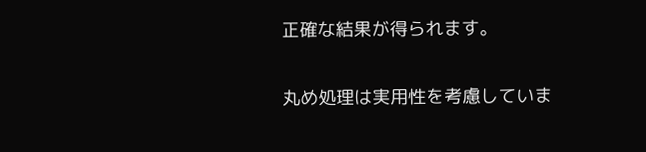正確な結果が得られます。

丸め処理は実用性を考慮していま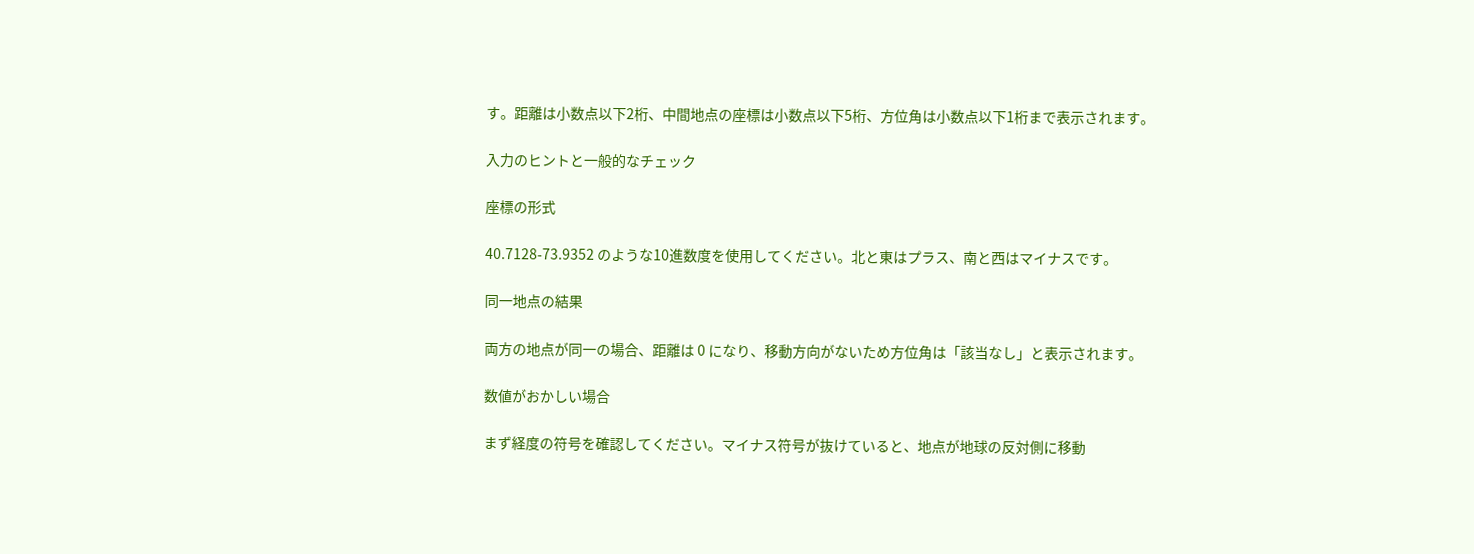す。距離は小数点以下2桁、中間地点の座標は小数点以下5桁、方位角は小数点以下1桁まで表示されます。

入力のヒントと一般的なチェック

座標の形式

40.7128-73.9352 のような10進数度を使用してください。北と東はプラス、南と西はマイナスです。

同一地点の結果

両方の地点が同一の場合、距離は 0 になり、移動方向がないため方位角は「該当なし」と表示されます。

数値がおかしい場合

まず経度の符号を確認してください。マイナス符号が抜けていると、地点が地球の反対側に移動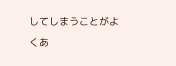してしまうことがよくあ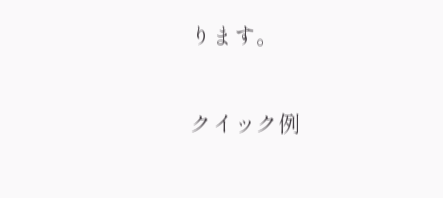ります。

クイック例